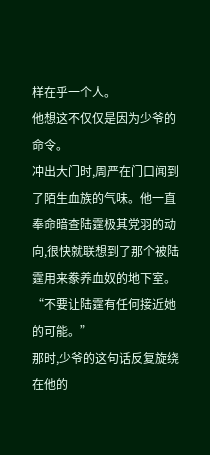样在乎一个人。
他想这不仅仅是因为少爷的命令。
冲出大门时,周严在门口闻到了陌生血族的气味。他一直奉命暗查陆霆极其党羽的动向,很快就联想到了那个被陆霆用来豢养血奴的地下室。
“不要让陆霆有任何接近她的可能。”
那时,少爷的这句话反复旋绕在他的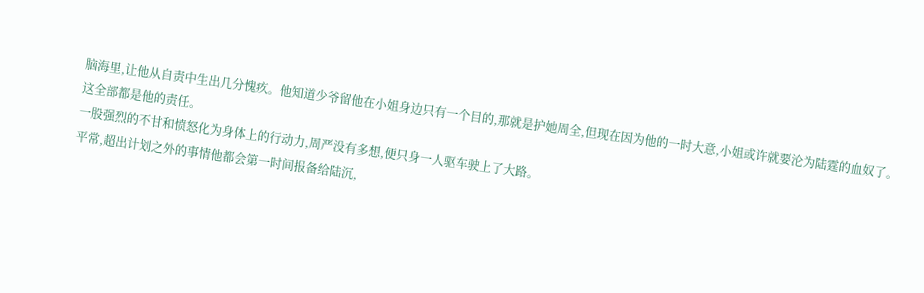脑海里,让他从自责中生出几分愧疚。他知道少爷留他在小姐身边只有一个目的,那就是护她周全,但现在因为他的一时大意,小姐或许就要沦为陆霆的血奴了。
这全部都是他的责任。
一股强烈的不甘和愤怒化为身体上的行动力,周严没有多想,便只身一人驱车驶上了大路。
平常,超出计划之外的事情他都会第一时间报备给陆沉,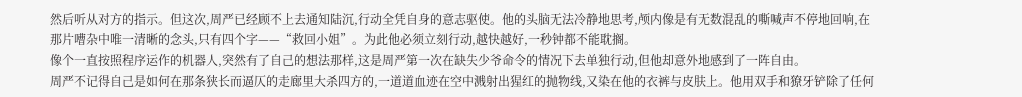然后听从对方的指示。但这次,周严已经顾不上去通知陆沉,行动全凭自身的意志驱使。他的头脑无法冷静地思考,颅内像是有无数混乱的嘶喊声不停地回响,在那片嘈杂中唯一清晰的念头,只有四个字——“救回小姐”。为此他必须立刻行动,越快越好,一秒钟都不能耽搁。
像个一直按照程序运作的机器人,突然有了自己的想法那样,这是周严第一次在缺失少爷命令的情况下去单独行动,但他却意外地感到了一阵自由。
周严不记得自己是如何在那条狭长而逼仄的走廊里大杀四方的,一道道血迹在空中溅射出猩红的抛物线,又染在他的衣裤与皮肤上。他用双手和獠牙铲除了任何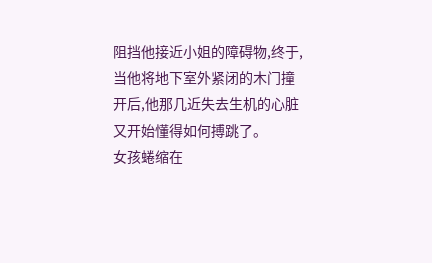阻挡他接近小姐的障碍物,终于,当他将地下室外紧闭的木门撞开后,他那几近失去生机的心脏又开始懂得如何搏跳了。
女孩蜷缩在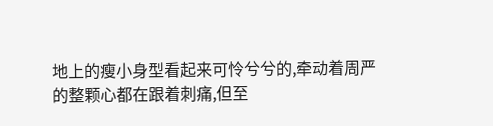地上的瘦小身型看起来可怜兮兮的,牵动着周严的整颗心都在跟着刺痛,但至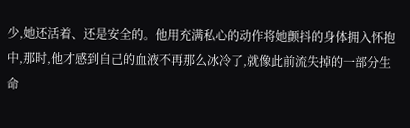少,她还活着、还是安全的。他用充满私心的动作将她颤抖的身体拥入怀抱中,那时,他才感到自己的血液不再那么冰冷了,就像此前流失掉的一部分生命